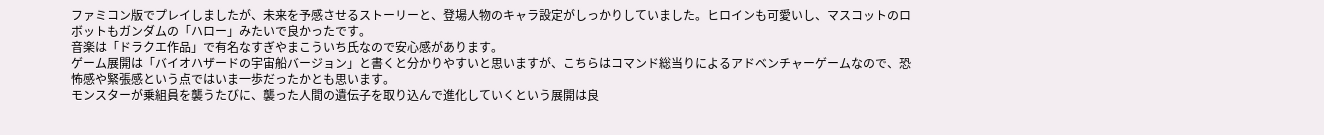ファミコン版でプレイしましたが、未来を予感させるストーリーと、登場人物のキャラ設定がしっかりしていました。ヒロインも可愛いし、マスコットのロボットもガンダムの「ハロー」みたいで良かったです。
音楽は「ドラクエ作品」で有名なすぎやまこういち氏なので安心感があります。
ゲーム展開は「バイオハザードの宇宙船バージョン」と書くと分かりやすいと思いますが、こちらはコマンド総当りによるアドベンチャーゲームなので、恐怖感や緊張感という点ではいま一歩だったかとも思います。
モンスターが乗組員を襲うたびに、襲った人間の遺伝子を取り込んで進化していくという展開は良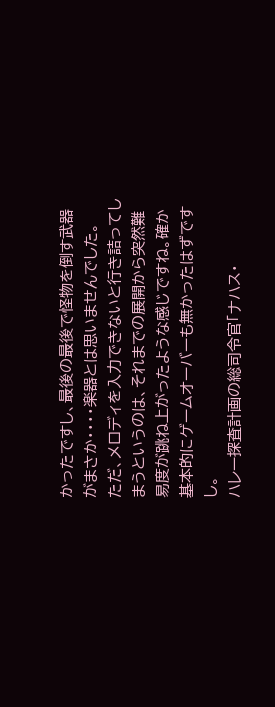かったですし、最後の最後で怪物を倒す武器がまさか・・・・楽器とは思いませんでした。
ただ、メロディを入力できないと行き詰ってしまうというのは、それまでの展開から突然難易度が跳ね上がったような感じですね。確か基本的にゲームオーバーも無かったはずですし。
ハレー探査計画の総司令官「ナハス・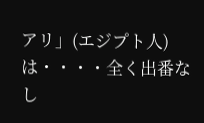アリ」(エジプト人)は・・・・全く出番なし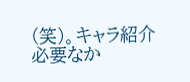(笑)。キャラ紹介必要なか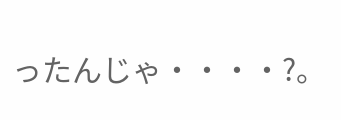ったんじゃ・・・・?。